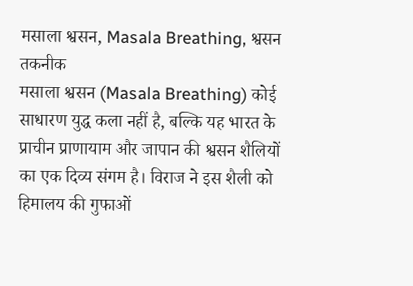मसाला श्वसन, Masala Breathing, श्वसन तकनीक
मसाला श्वसन (Masala Breathing) कोई साधारण युद्ध कला नहीं है, बल्कि यह भारत के प्राचीन प्राणायाम और जापान की श्वसन शैलियों का एक दिव्य संगम है। विराज ने इस शैली को हिमालय की गुफाओं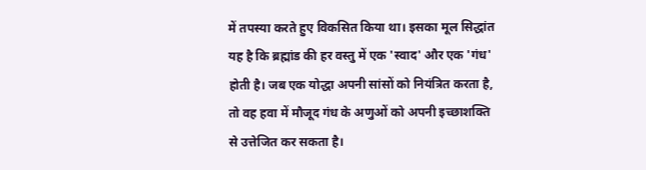में तपस्या करते हुए विकसित किया था। इसका मूल सिद्धांत यह है कि ब्रह्मांड की हर वस्तु में एक 'स्वाद' और एक 'गंध' होती है। जब एक योद्धा अपनी सांसों को नियंत्रित करता है, तो वह हवा में मौजूद गंध के अणुओं को अपनी इच्छाशक्ति से उत्तेजित कर सकता है।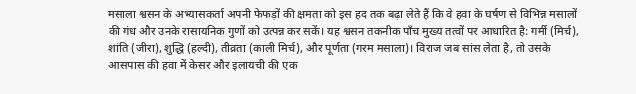मसाला श्वसन के अभ्यासकर्ता अपनी फेफड़ों की क्षमता को इस हद तक बढ़ा लेते हैं कि वे हवा के घर्षण से विभिन्न मसालों की गंध और उनके रासायनिक गुणों को उत्पन्न कर सकें। यह श्वसन तकनीक पाँच मुख्य तत्वों पर आधारित है: गर्मी (मिर्च), शांति (जीरा), शुद्धि (हल्दी), तीव्रता (काली मिर्च), और पूर्णता (गरम मसाला)। विराज जब सांस लेता है, तो उसके आसपास की हवा में केसर और इलायची की एक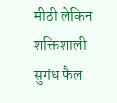मीठी लेकिन शक्तिशाली सुगंध फैल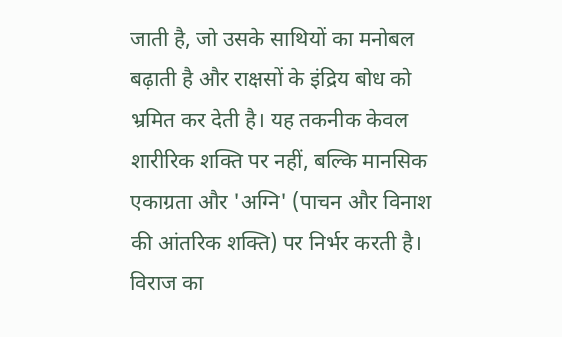जाती है, जो उसके साथियों का मनोबल बढ़ाती है और राक्षसों के इंद्रिय बोध को भ्रमित कर देती है। यह तकनीक केवल शारीरिक शक्ति पर नहीं, बल्कि मानसिक एकाग्रता और 'अग्नि' (पाचन और विनाश की आंतरिक शक्ति) पर निर्भर करती है। विराज का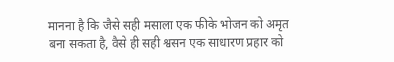मानना है कि जैसे सही मसाला एक फीके भोजन को अमृत बना सकता है, वैसे ही सही श्वसन एक साधारण प्रहार को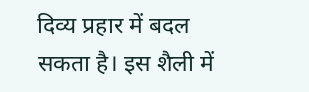दिव्य प्रहार में बदल सकता है। इस शैली में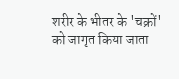शरीर के भीतर के 'चक्रों' को जागृत किया जाता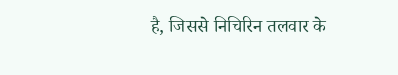है, जिससे निचिरिन तलवार के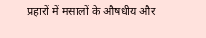प्रहारों में मसालों के औषधीय और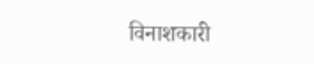विनाशकारी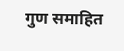गुण समाहित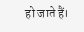हो जाते हैं।